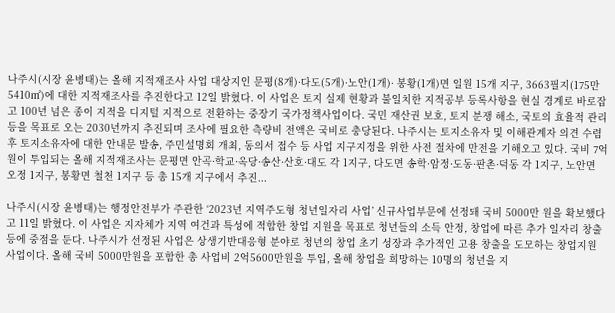나주시(시장 윤병태)는 올해 지적재조사 사업 대상지인 문평(8개)·다도(5개)·노안(1개)· 봉황(1개)면 일원 15개 지구, 3663필지(175만 5410㎡)에 대한 지적재조사를 추진한다고 12일 밝혔다. 이 사업은 토지 실제 현황과 불일치한 지적공부 등록사항을 현실 경계로 바로잡고 100년 넘은 종이 지적을 디지털 지적으로 전환하는 중장기 국가정책사업이다. 국민 재산권 보호, 토지 분쟁 해소, 국토의 효율적 관리 등을 목표로 오는 2030년까지 추진되며 조사에 필요한 측량비 전액은 국비로 충당된다. 나주시는 토지소유자 및 이해관계자 의견 수렴 후 토지소유자에 대한 안내문 발송, 주민설명회 개최, 동의서 접수 등 사업 지구지정을 위한 사전 절차에 만전을 기해오고 있다. 국비 7억 원이 투입되는 올해 지적재조사는 문평면 안곡·학교·옥당·송산·산호·대도 각 1지구, 다도면 송학·암정·도동·판촌·덕동 각 1지구, 노안면 오정 1지구, 봉황면 철천 1지구 등 총 15개 지구에서 추진...

나주시(시장 윤병태)는 행정안전부가 주관한 ‘2023년 지역주도형 청년일자리 사업’ 신규사업부문에 선정돼 국비 5000만 원을 확보했다고 11일 밝혔다. 이 사업은 지자체가 지역 여건과 특성에 적합한 창업 지원을 목표로 청년들의 소득 안정, 창업에 따른 추가 일자리 창출 등에 중점을 둔다. 나주시가 선정된 사업은 상생기반대응형 분야로 청년의 창업 초기 성장과 추가적인 고용 창출을 도모하는 창업지원 사업이다. 올해 국비 5000만원을 포함한 총 사업비 2억5600만원을 투입, 올해 창업을 희망하는 10명의 청년을 지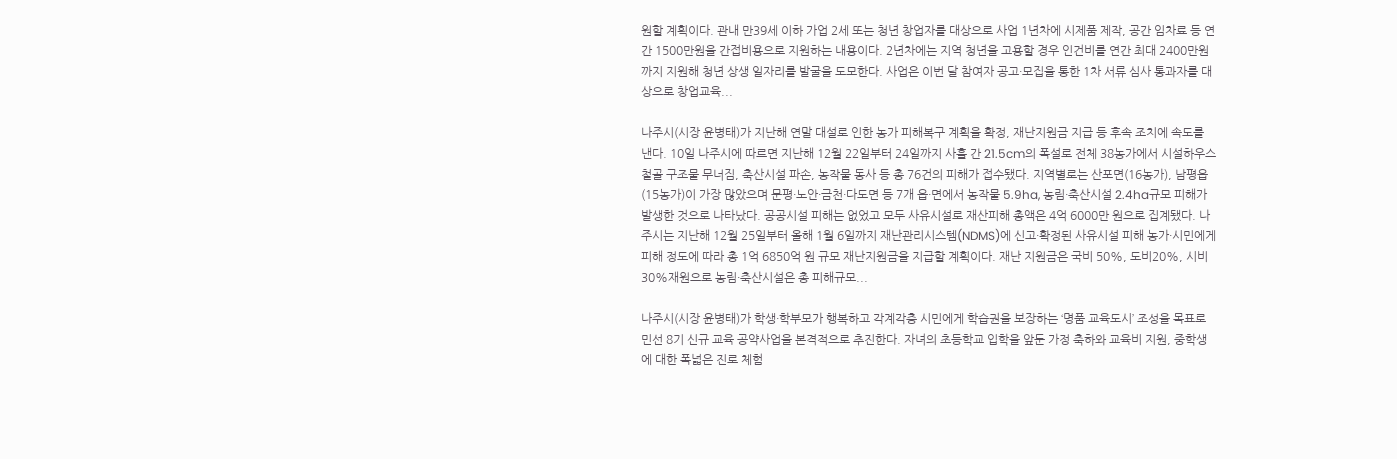원할 계획이다. 관내 만39세 이하 가업 2세 또는 청년 창업자를 대상으로 사업 1년차에 시제품 제작, 공간 임차료 등 연간 1500만원을 간접비용으로 지원하는 내용이다. 2년차에는 지역 청년을 고용할 경우 인건비를 연간 최대 2400만원까지 지원해 청년 상생 일자리를 발굴을 도모한다. 사업은 이번 달 참여자 공고·모집을 통한 1차 서류 심사 통과자를 대상으로 창업교육...

나주시(시장 윤병태)가 지난해 연말 대설로 인한 농가 피해복구 계획을 확정, 재난지원금 지급 등 후속 조치에 속도를 낸다. 10일 나주시에 따르면 지난해 12월 22일부터 24일까지 사흘 간 21.5cm의 폭설로 전체 38농가에서 시설하우스 철골 구조물 무너짐, 축산시설 파손, 농작물 동사 등 총 76건의 피해가 접수됐다. 지역별로는 산포면(16농가), 남평읍(15농가)이 가장 많았으며 문평·노안·금천·다도면 등 7개 읍·면에서 농작물 5.9ha, 농림·축산시설 2.4ha규모 피해가 발생한 것으로 나타났다. 공공시설 피해는 없었고 모두 사유시설로 재산피해 총액은 4억 6000만 원으로 집계됐다. 나주시는 지난해 12월 25일부터 올해 1월 6일까지 재난관리시스템(NDMS)에 신고·확정된 사유시설 피해 농가·시민에게 피해 정도에 따라 총 1억 6850억 원 규모 재난지원금을 지급할 계획이다. 재난 지원금은 국비 50%, 도비20%, 시비 30%재원으로 농림·축산시설은 총 피해규모...

나주시(시장 윤병태)가 학생·학부모가 행복하고 각계각층 시민에게 학습권을 보장하는 ‘명품 교육도시’ 조성을 목표로 민선 8기 신규 교육 공약사업을 본격적으로 추진한다. 자녀의 초등학교 입학을 앞둔 가정 축하와 교육비 지원, 중학생에 대한 폭넓은 진로 체험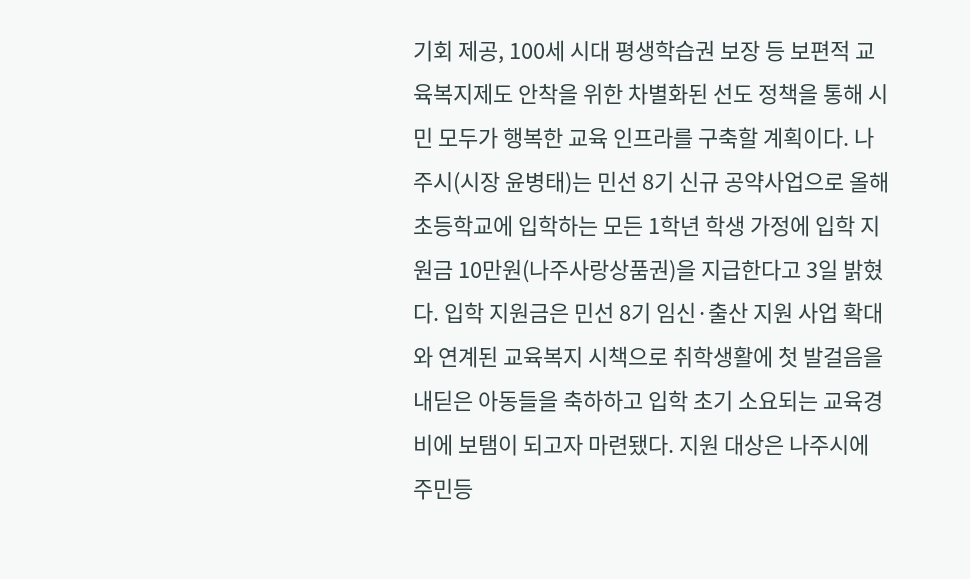기회 제공, 100세 시대 평생학습권 보장 등 보편적 교육복지제도 안착을 위한 차별화된 선도 정책을 통해 시민 모두가 행복한 교육 인프라를 구축할 계획이다. 나주시(시장 윤병태)는 민선 8기 신규 공약사업으로 올해 초등학교에 입학하는 모든 1학년 학생 가정에 입학 지원금 10만원(나주사랑상품권)을 지급한다고 3일 밝혔다. 입학 지원금은 민선 8기 임신·출산 지원 사업 확대와 연계된 교육복지 시책으로 취학생활에 첫 발걸음을 내딛은 아동들을 축하하고 입학 초기 소요되는 교육경비에 보탬이 되고자 마련됐다. 지원 대상은 나주시에 주민등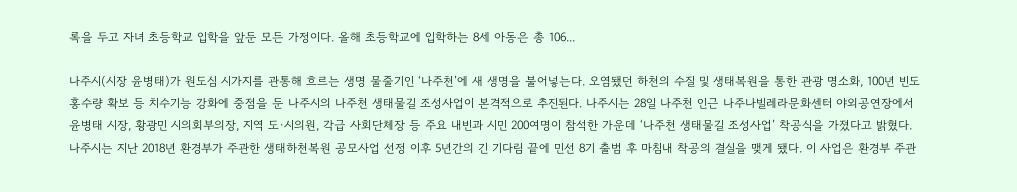록을 두고 자녀 초등학교 입학을 앞둔 모든 가정이다. 올해 초등학교에 입학하는 8세 아동은 총 106...

나주시(시장 윤병태)가 원도심 시가지를 관통해 흐르는 생명 물줄기인 ‘나주천’에 새 생명을 불어넣는다. 오염됐던 하천의 수질 및 생태복원을 통한 관광 명소화, 100년 빈도 홍수량 확보 등 치수기능 강화에 중점을 둔 나주시의 나주천 생태물길 조성사업이 본격적으로 추진된다. 나주시는 28일 나주천 인근 나주나빌레라문화센터 야외공연장에서 윤병태 시장, 황광민 시의회부의장, 지역 도·시의원, 각급 사회단체장 등 주요 내빈과 시민 200여명이 참석한 가운데 ‘나주천 생태물길 조성사업’ 착공식을 가졌다고 밝혔다. 나주시는 지난 2018년 환경부가 주관한 생태하천복원 공모사업 선정 이후 5년간의 긴 기다림 끝에 민선 8기 출범 후 마침내 착공의 결실을 맺게 됐다. 이 사업은 환경부 주관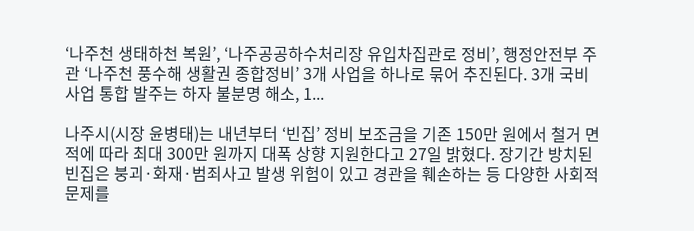‘나주천 생태하천 복원’, ‘나주공공하수처리장 유입차집관로 정비’, 행정안전부 주관 ‘나주천 풍수해 생활권 종합정비’ 3개 사업을 하나로 묶어 추진된다. 3개 국비 사업 통합 발주는 하자 불분명 해소, 1...

나주시(시장 윤병태)는 내년부터 ‘빈집’ 정비 보조금을 기존 150만 원에서 철거 면적에 따라 최대 300만 원까지 대폭 상향 지원한다고 27일 밝혔다. 장기간 방치된 빈집은 붕괴·화재·범죄사고 발생 위험이 있고 경관을 훼손하는 등 다양한 사회적 문제를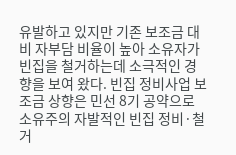유발하고 있지만 기존 보조금 대비 자부담 비율이 높아 소유자가 빈집을 철거하는데 소극적인 경향을 보여 왔다. 빈집 정비사업 보조금 상향은 민선 8기 공약으로 소유주의 자발적인 빈집 정비·철거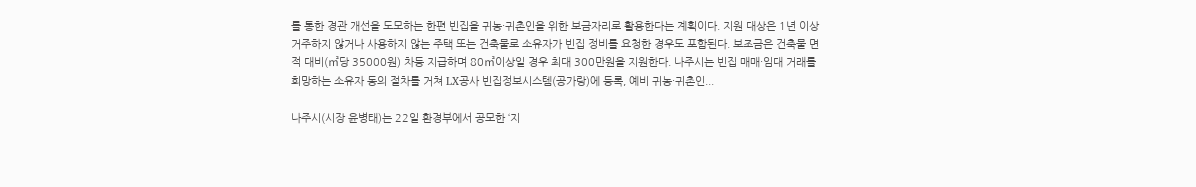를 통한 경관 개선을 도모하는 한편 빈집을 귀농·귀촌인을 위한 보금자리로 활용한다는 계획이다. 지원 대상은 1년 이상 거주하지 않거나 사용하지 않는 주택 또는 건축물로 소유자가 빈집 정비를 요청한 경우도 포함된다. 보조금은 건축물 면적 대비(㎡당 35000원) 차등 지급하며 80㎡이상일 경우 최대 300만원을 지원한다. 나주시는 빈집 매매·임대 거래를 희망하는 소유자 동의 절차를 거쳐 LX공사 빈집정보시스템(공가랑)에 등록, 예비 귀농·귀촌인...

나주시(시장 윤병태)는 22일 환경부에서 공모한 ‘지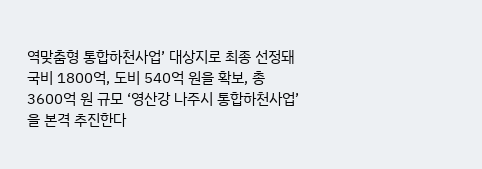역맞춤형 통합하천사업’ 대상지로 최종 선정돼 국비 1800억, 도비 540억 원을 확보, 총 3600억 원 규모 ‘영산강 나주시 통합하천사업’을 본격 추진한다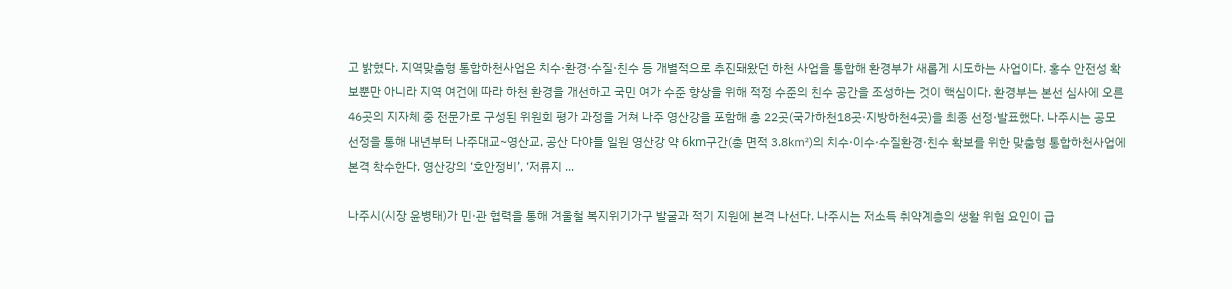고 밝혔다. 지역맞춤형 통합하천사업은 치수·환경·수질·친수 등 개별적으로 추진돼왔던 하천 사업을 통합해 환경부가 새롭게 시도하는 사업이다. 홍수 안전성 확보뿐만 아니라 지역 여건에 따라 하천 환경을 개선하고 국민 여가 수준 향상을 위해 적정 수준의 친수 공간을 조성하는 것이 핵심이다. 환경부는 본선 심사에 오른 46곳의 지자체 중 전문가로 구성된 위원회 평가 과정을 거쳐 나주 영산강을 포함해 총 22곳(국가하천18곳·지방하천4곳)을 최종 선정·발표했다. 나주시는 공모 선정을 통해 내년부터 나주대교~영산교, 공산 다야들 일원 영산강 약 6km구간(총 면적 3.8㎢)의 치수·이수·수질환경·친수 확보를 위한 맞춤형 통합하천사업에 본격 착수한다. 영산강의 ‘호안정비’, ‘저류지 ...

나주시(시장 윤병태)가 민·관 협력을 통해 겨울철 복지위기가구 발굴과 적기 지원에 본격 나선다. 나주시는 저소득 취약계층의 생활 위험 요인이 급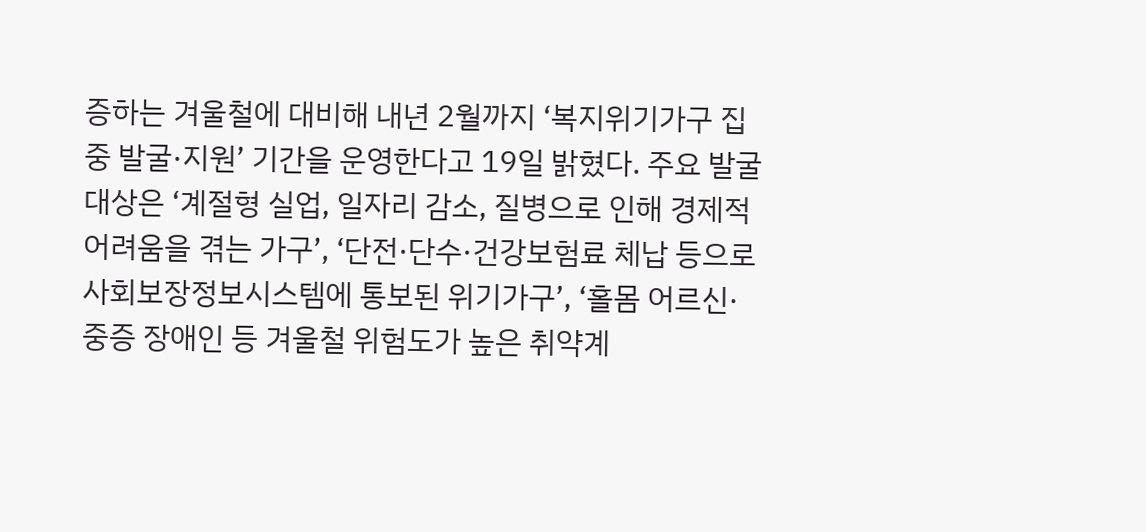증하는 겨울철에 대비해 내년 2월까지 ‘복지위기가구 집중 발굴·지원’ 기간을 운영한다고 19일 밝혔다. 주요 발굴 대상은 ‘계절형 실업, 일자리 감소, 질병으로 인해 경제적 어려움을 겪는 가구’, ‘단전·단수·건강보험료 체납 등으로 사회보장정보시스템에 통보된 위기가구’, ‘홀몸 어르신·중증 장애인 등 겨울철 위험도가 높은 취약계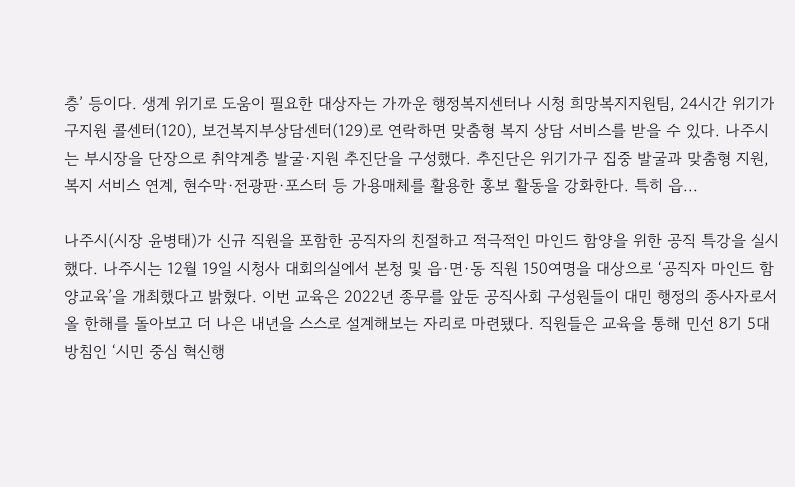층’ 등이다. 생계 위기로 도움이 필요한 대상자는 가까운 행정복지센터나 시청 희망복지지원팀, 24시간 위기가구지원 콜센터(120), 보건복지부상담센터(129)로 연락하면 맞춤형 복지 상담 서비스를 받을 수 있다. 나주시는 부시장을 단장으로 취약계층 발굴·지원 추진단을 구성했다. 추진단은 위기가구 집중 발굴과 맞춤형 지원, 복지 서비스 연계, 현수막·전광판·포스터 등 가용매체를 활용한 홍보 활동을 강화한다. 특히 읍...

나주시(시장 윤병태)가 신규 직원을 포함한 공직자의 친절하고 적극적인 마인드 함양을 위한 공직 특강을 실시했다. 나주시는 12월 19일 시청사 대회의실에서 본청 및 읍·면·동 직원 150여명을 대상으로 ‘공직자 마인드 함양교육’을 개최했다고 밝혔다. 이번 교육은 2022년 종무를 앞둔 공직사회 구성원들이 대민 행정의 종사자로서 올 한해를 돌아보고 더 나은 내년을 스스로 설계해보는 자리로 마련됐다. 직원들은 교육을 통해 민선 8기 5대 방침인 ‘시민 중심 혁신행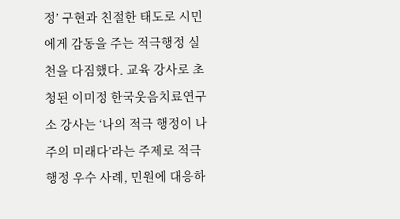정’ 구현과 친절한 태도로 시민에게 감동을 주는 적극행정 실천을 다짐했다. 교육 강사로 초청된 이미정 한국웃음치료연구소 강사는 ‘나의 적극 행정이 나주의 미래다’라는 주제로 적극행정 우수 사례, 민원에 대응하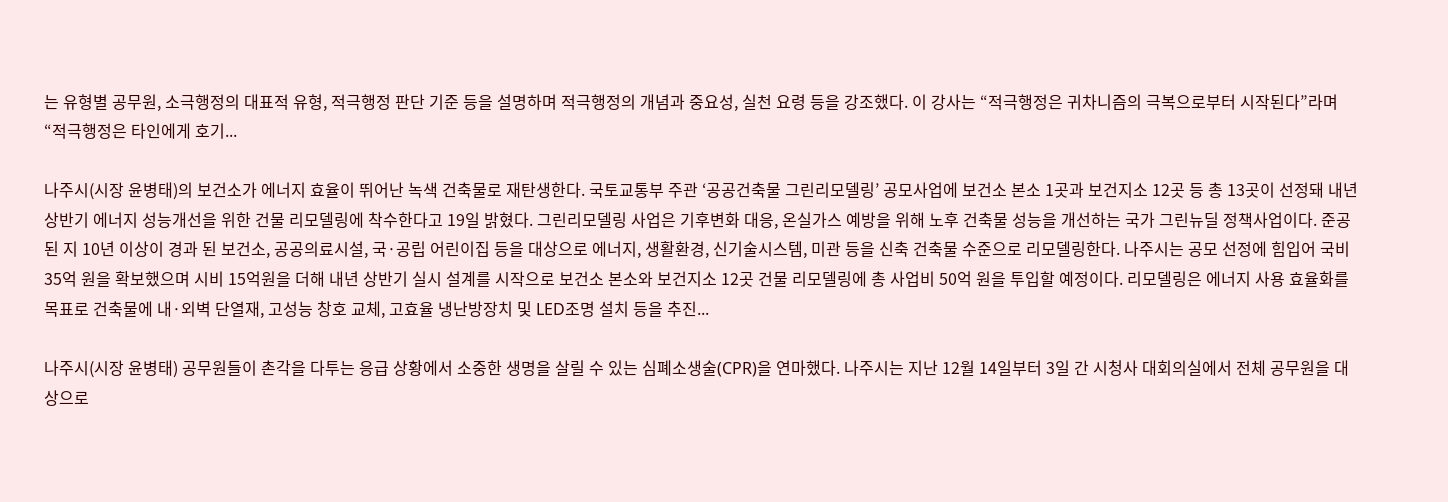는 유형별 공무원, 소극행정의 대표적 유형, 적극행정 판단 기준 등을 설명하며 적극행정의 개념과 중요성, 실천 요령 등을 강조했다. 이 강사는 “적극행정은 귀차니즘의 극복으로부터 시작된다”라며 “적극행정은 타인에게 호기...

나주시(시장 윤병태)의 보건소가 에너지 효율이 뛰어난 녹색 건축물로 재탄생한다. 국토교통부 주관 ‘공공건축물 그린리모델링’ 공모사업에 보건소 본소 1곳과 보건지소 12곳 등 총 13곳이 선정돼 내년 상반기 에너지 성능개선을 위한 건물 리모델링에 착수한다고 19일 밝혔다. 그린리모델링 사업은 기후변화 대응, 온실가스 예방을 위해 노후 건축물 성능을 개선하는 국가 그린뉴딜 정책사업이다. 준공된 지 10년 이상이 경과 된 보건소, 공공의료시설, 국·공립 어린이집 등을 대상으로 에너지, 생활환경, 신기술시스템, 미관 등을 신축 건축물 수준으로 리모델링한다. 나주시는 공모 선정에 힘입어 국비 35억 원을 확보했으며 시비 15억원을 더해 내년 상반기 실시 설계를 시작으로 보건소 본소와 보건지소 12곳 건물 리모델링에 총 사업비 50억 원을 투입할 예정이다. 리모델링은 에너지 사용 효율화를 목표로 건축물에 내·외벽 단열재, 고성능 창호 교체, 고효율 냉난방장치 및 LED조명 설치 등을 추진...

나주시(시장 윤병태) 공무원들이 촌각을 다투는 응급 상황에서 소중한 생명을 살릴 수 있는 심폐소생술(CPR)을 연마했다. 나주시는 지난 12월 14일부터 3일 간 시청사 대회의실에서 전체 공무원을 대상으로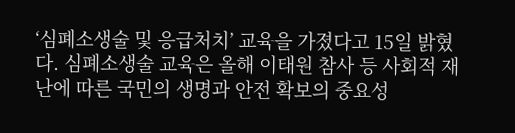‘심폐소생술 및 응급처치’ 교육을 가졌다고 15일 밝혔다. 심폐소생술 교육은 올해 이태원 참사 등 사회적 재난에 따른 국민의 생명과 안전 확보의 중요성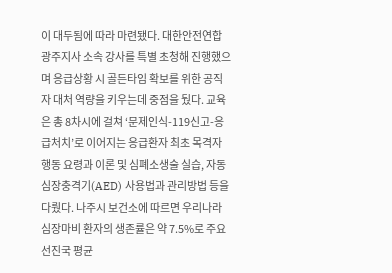이 대두됨에 따라 마련됐다. 대한안전연합 광주지사 소속 강사를 특별 초청해 진행했으며 응급상황 시 골든타임 확보를 위한 공직자 대처 역량을 키우는데 중점을 뒀다. 교육은 총 8차시에 걸쳐 ‘문제인식-119신고-응급처치’로 이어지는 응급환자 최초 목격자 행동 요령과 이론 및 심폐소생술 실습, 자동심장충격기(AED) 사용법과 관리방법 등을 다뤘다. 나주시 보건소에 따르면 우리나라 심장마비 환자의 생존률은 약 7.5%로 주요 선진국 평균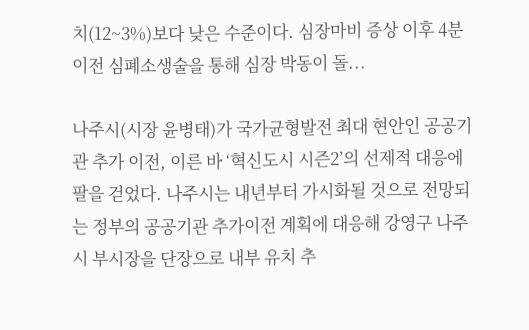치(12~3%)보다 낮은 수준이다. 심장마비 증상 이후 4분 이전 심폐소생술을 통해 심장 박동이 돌...

나주시(시장 윤병태)가 국가균형발전 최대 현안인 공공기관 추가 이전, 이른 바 ‘혁신도시 시즌2’의 선제적 대응에 팔을 걷었다. 나주시는 내년부터 가시화될 것으로 전망되는 정부의 공공기관 추가이전 계획에 대응해 강영구 나주시 부시장을 단장으로 내부 유치 추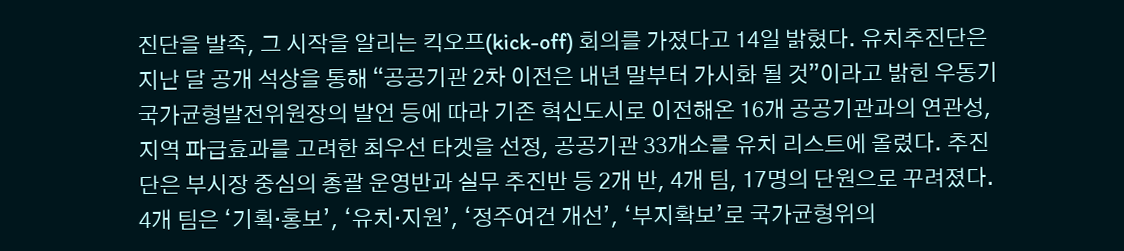진단을 발족, 그 시작을 알리는 킥오프(kick-off) 회의를 가졌다고 14일 밝혔다. 유치추진단은 지난 달 공개 석상을 통해 “공공기관 2차 이전은 내년 말부터 가시화 될 것”이라고 밝힌 우동기 국가균형발전위원장의 발언 등에 따라 기존 혁신도시로 이전해온 16개 공공기관과의 연관성, 지역 파급효과를 고려한 최우선 타겟을 선정, 공공기관 33개소를 유치 리스트에 올렸다. 추진단은 부시장 중심의 총괄 운영반과 실무 추진반 등 2개 반, 4개 팀, 17명의 단원으로 꾸려졌다. 4개 팀은 ‘기획·홍보’, ‘유치·지원’, ‘정주여건 개선’, ‘부지확보’로 국가균형위의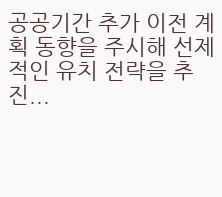공공기간 추가 이전 계획 동향을 주시해 선제적인 유치 전략을 추진...